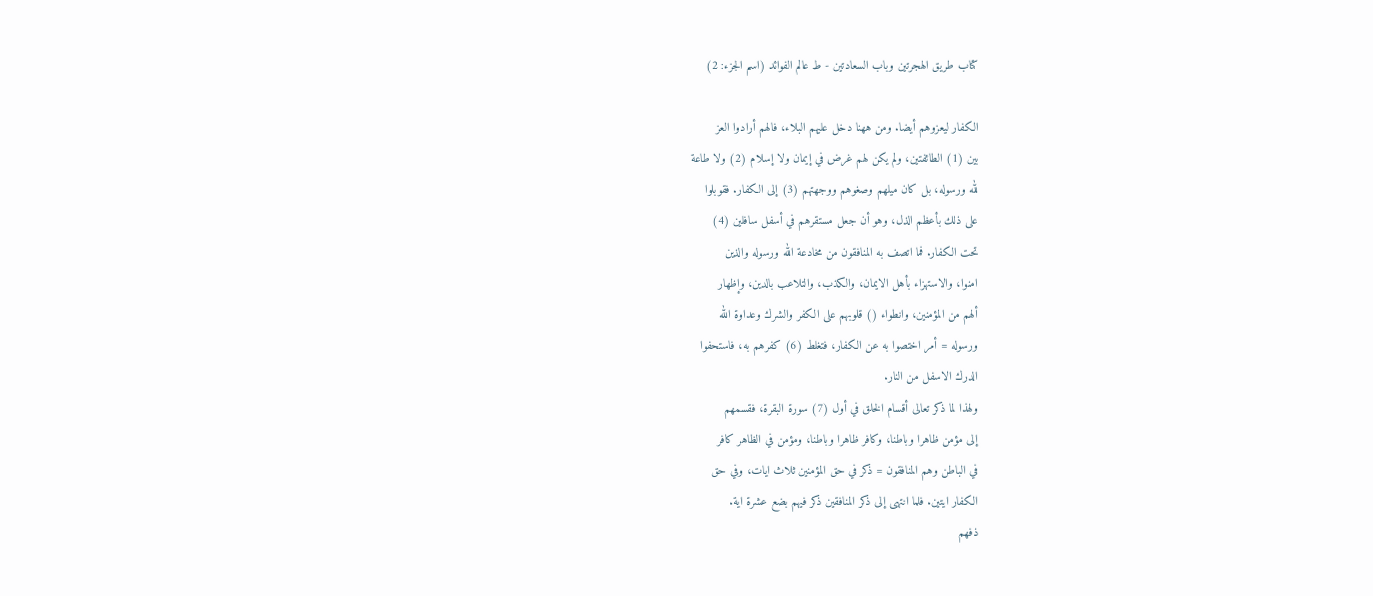كتاب طريق الهجرتين وباب السعادتين - ط عالم الفوائد (اسم الجزء: 2)

الكفار ليعزوهم أيضا. ومن ههنا دخل عليهم البلاء، فالهم أرادوا العز
بين (1) الطائفتين، ولم يكن لهم غرض في إيمان ولا إسلام (2) ولا طاعة
لله ورسوله، بل كان ميلهم وصغوهم ووجهتهم (3) إلى الكفار. فقوبلوا
على ذلك بأعظم الذل، وهو أن جعل مستقرهم في أسفل سافلين (4)
تحت الكفار. فما اتصف به المنافقون من مخادعة الله ورسوله والذين
امنوا، والاستهزاء بأهل الايمان، والكذب، والتلاعب بالدين، وإظهار
ألهم من المؤمنين، وانطواء () قلوبهم على الكفر والشرك وعداوة الله
ورسوله = أمر اختصوا به عن الكفار، فتغلط (6) كفرهم به، فاستحفوا
الدرك الاسفل من النار.
ولهذا لما ذكر تعالى أقسام الخلق في أول (7) سورة البقرة، فقسمهم
إلى مؤمن ظاهرا وباطنا، وكافر ظاهرا وباطنا، ومؤمن في الظاهر كافر
في الباطن وهم المنافقون = ذكر في حق المؤمنين ثلاث ايات، وفي حق
الكفار ايتين. فلما انتهى إلى ذكر المنافقين ذكر فيهم بضع عشرة اية.
ذفهم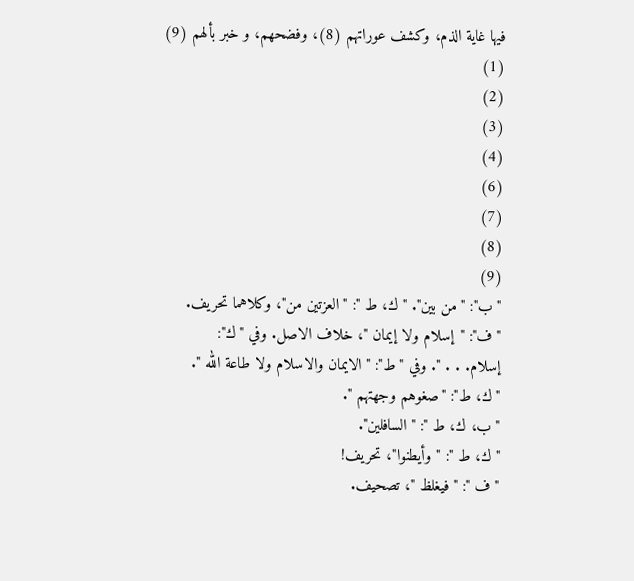فيها غاية الذم، وكشف عوراتهم (8)، وفضحهم، و خبر بألهم (9)
(1)
(2)
(3)
(4)
(6)
(7)
(8)
(9)
"ب": "من بين". "ك، ط ": "العزتين من"، وكلاهما تحريف.
"ف": "إسلام ولا إيمان "، خلاف الاصل. وفي "ك":
إسلام. . . ". وفي "ط": "الايمان والاسلام ولا طاعة الله ".
"ك، ط": "صغوهم وجهتهم ".
"ب، ك، ط ": "السافلين".
"ك، ط ": "وأيطنوا"، تحريف!
"ف ": "فيغلظ "، تصحيف.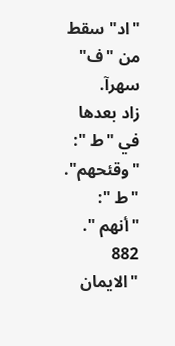"اد" سقط من "ف" سهرآ.
زاد بعدها في "ط ": "وقئحهم".
"ط ": "أنهم ".
882
"الايمان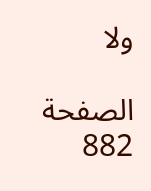ولا

الصفحة 882